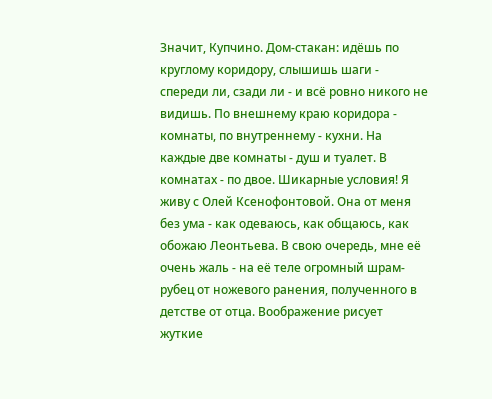Значит, Купчино. Дом-стакан: идёшь по круглому коридору, слышишь шаги - спереди ли, сзади ли - и всё ровно никого не видишь. По внешнему краю коридора - комнаты, по внутреннему - кухни. На каждые две комнаты - душ и туалет. В комнатах - по двое. Шикарные условия! Я живу с Олей Ксенофонтовой. Она от меня без ума - как одеваюсь, как общаюсь, как обожаю Леонтьева. В свою очередь, мне её очень жаль - на её теле огромный шрам-рубец от ножевого ранения, полученного в детстве от отца. Воображение рисует жуткие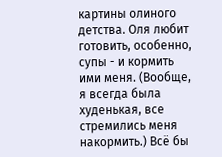картины олиного детства. Оля любит готовить, особенно, супы - и кормить ими меня. (Вообще, я всегда была худенькая, все стремились меня накормить.) Всё бы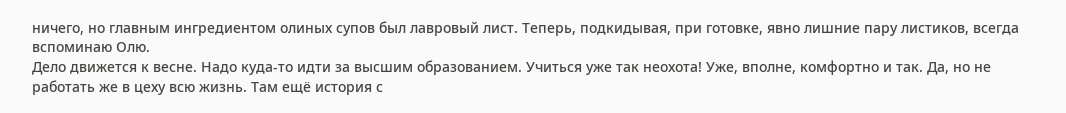ничего, но главным ингредиентом олиных супов был лавровый лист. Теперь, подкидывая, при готовке, явно лишние пару листиков, всегда вспоминаю Олю.
Дело движется к весне. Надо куда-то идти за высшим образованием. Учиться уже так неохота! Уже, вполне, комфортно и так. Да, но не работать же в цеху всю жизнь. Там ещё история с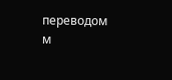переводом м